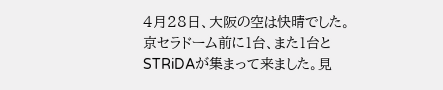4月28日、大阪の空は快晴でした。
京セラドーム前に1台、また1台とSTRiDAが集まって来ました。見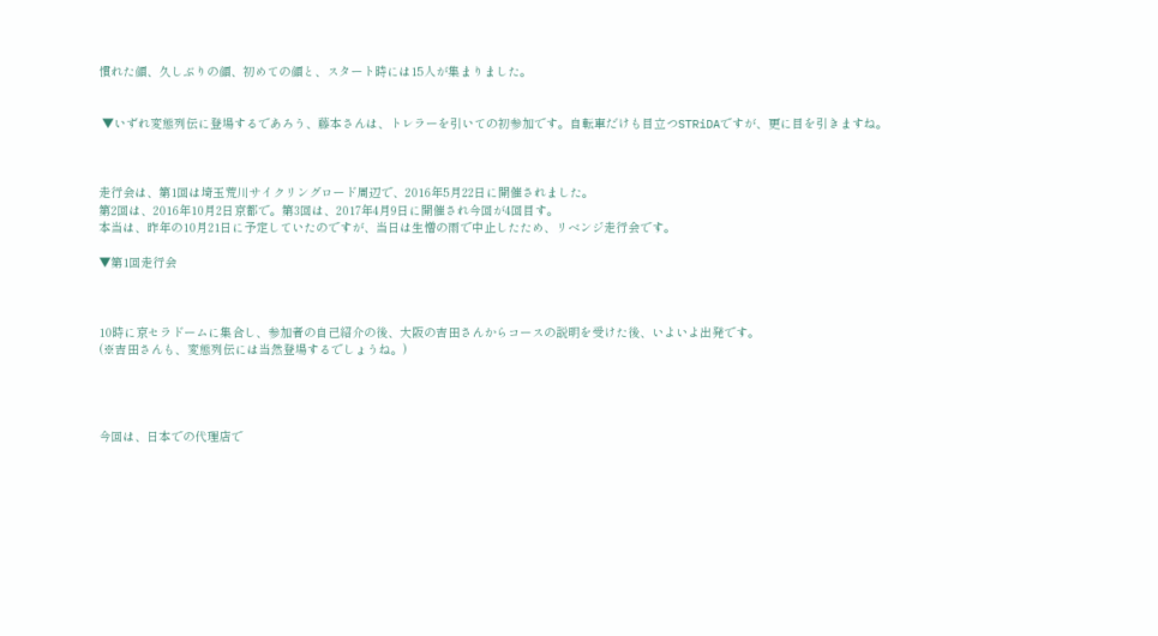慣れた顔、久しぶりの顔、初めての顔と、スタート時には15人が集まりました。


 ▼いずれ変態列伝に登場するであろう、藤本さんは、トレラーを引いての初参加です。自転車だけも目立つSTRiDAですが、更に目を引きますね。



走行会は、第1回は埼玉荒川サイクリングロード周辺で、2016年5月22日に開催されました。
第2回は、2016年10月2日京都で。第3回は、2017年4月9日に開催され今回が4回目す。
本当は、昨年の10月21日に予定していたのですが、当日は生憎の雨で中止したため、リベンジ走行会です。

▼第1回走行会



10時に京セラドームに集合し、参加者の自己紹介の後、大阪の吉田さんからコースの説明を受けた後、いよいよ出発です。
(※吉田さんも、変態列伝には当然登場するでしょうね。)




今回は、日本での代理店で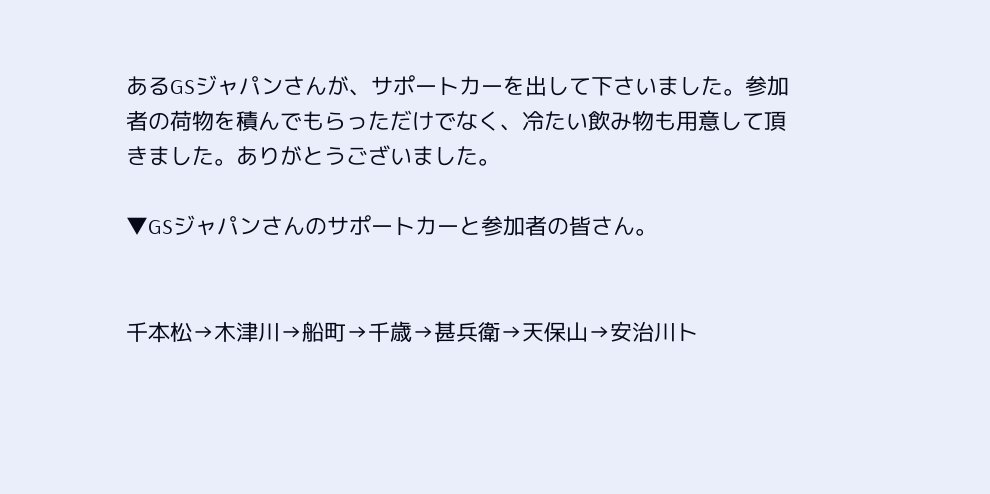あるGSジャパンさんが、サポートカーを出して下さいました。参加者の荷物を積んでもらっただけでなく、冷たい飲み物も用意して頂きました。ありがとうございました。

▼GSジャパンさんのサポートカーと参加者の皆さん。


千本松→木津川→船町→千歳→甚兵衛→天保山→安治川ト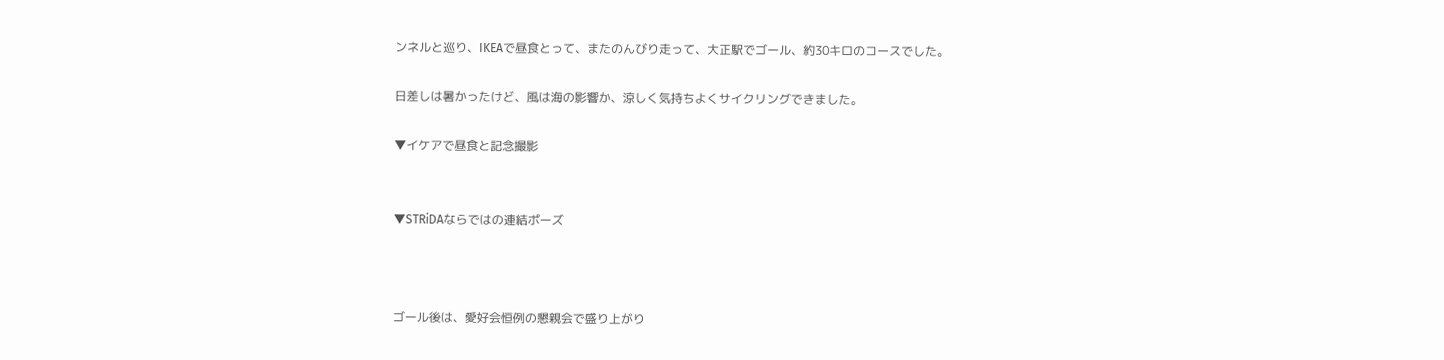ンネルと巡り、IKEAで昼食とって、またのんびり走って、大正駅でゴール、約30キロのコースでした。

日差しは暑かったけど、風は海の影響か、涼しく気持ちよくサイクリングできました。

▼イケアで昼食と記念撮影


▼STRiDAならではの連結ポーズ



ゴール後は、愛好会恒例の懇親会で盛り上がり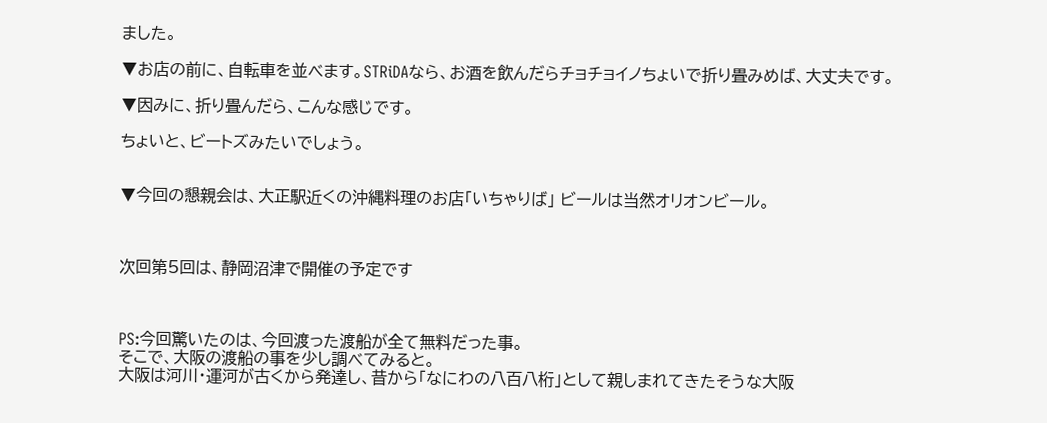ました。

▼お店の前に、自転車を並べます。STRiDAなら、お酒を飲んだらチョチョイノちょいで折り畳みめば、大丈夫です。

▼因みに、折り畳んだら、こんな感じです。

ちょいと、ビートズみたいでしょう。


▼今回の懇親会は、大正駅近くの沖縄料理のお店「いちゃりば」 ビールは当然オリオンビール。



次回第5回は、静岡沼津で開催の予定です



PS:今回驚いたのは、今回渡った渡船が全て無料だった事。
そこで、大阪の渡船の事を少し調べてみると。
大阪は河川・運河が古くから発達し、昔から「なにわの八百八桁」として親しまれてきたそうな大阪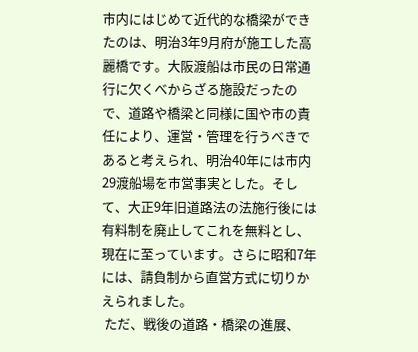市内にはじめて近代的な橋梁ができたのは、明治3年9月府が施工した高麗橋です。大阪渡船は市民の日常通行に欠くべからざる施設だったので、道路や橋梁と同様に国や市の責任により、運営・管理を行うべきであると考えられ、明治40年には市内29渡船場を市営事実とした。そして、大正9年旧道路法の法施行後には有料制を廃止してこれを無料とし、現在に至っています。さらに昭和7年には、請負制から直営方式に切りかえられました。
 ただ、戦後の道路・橋梁の進展、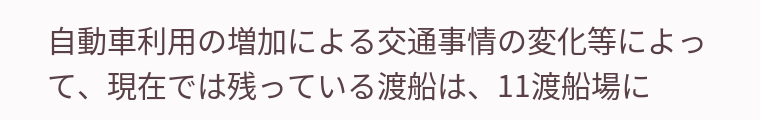自動車利用の増加による交通事情の変化等によって、現在では残っている渡船は、11渡船場に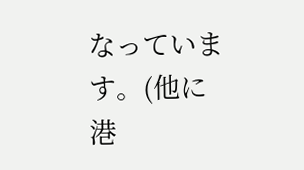なっています。(他に港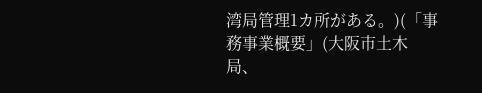湾局管理1カ所がある。)(「事務事業概要」(大阪市土木局、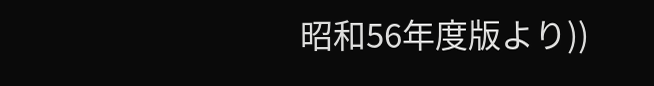昭和56年度版より))